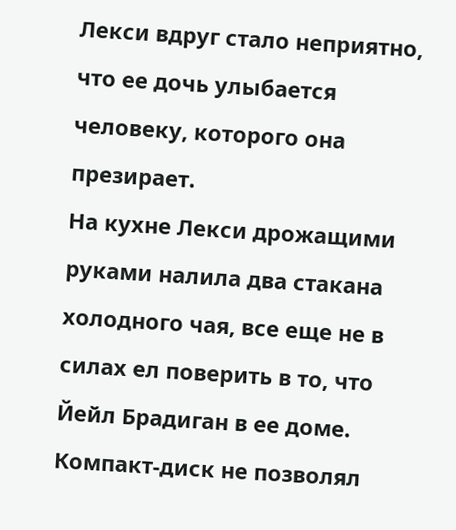Лекси вдруг стало неприятно, что ее дочь улыбается человеку, которого она презирает.
На кухне Лекси дрожащими руками налила два стакана холодного чая, все еще не в силах ел поверить в то, что Йейл Брадиган в ее доме.
Компакт-диск не позволял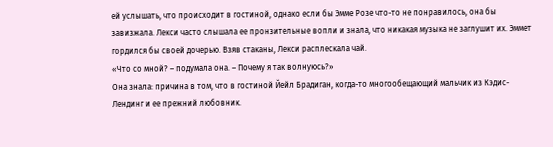ей услышать, что происходит в гостиной, однако если бы Эмме Розе что-то не понравилось, она бы завизжала. Лекси часто слышала ее пронзительные вопли и знала, что никакая музыка не заглушит их. Эммет гордился бы своей дочерью. Взяв стаканы, Лекси расплескала чай.
«Что со мной? – подумала она. – Почему я так волнуюсь?»
Она знала: причина в том, что в гостиной Йейл Брадиган, когда-то многообещающий мальчик из Кэдис-Лендинг и ее прежний любовник.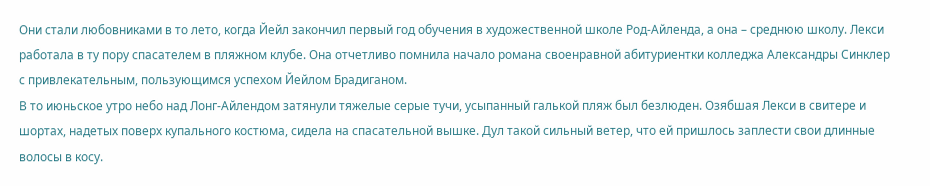Они стали любовниками в то лето, когда Йейл закончил первый год обучения в художественной школе Род-Айленда, а она – среднюю школу. Лекси работала в ту пору спасателем в пляжном клубе. Она отчетливо помнила начало романа своенравной абитуриентки колледжа Александры Синклер с привлекательным, пользующимся успехом Йейлом Брадиганом.
В то июньское утро небо над Лонг-Айлендом затянули тяжелые серые тучи, усыпанный галькой пляж был безлюден. Озябшая Лекси в свитере и шортах, надетых поверх купального костюма, сидела на спасательной вышке. Дул такой сильный ветер, что ей пришлось заплести свои длинные волосы в косу.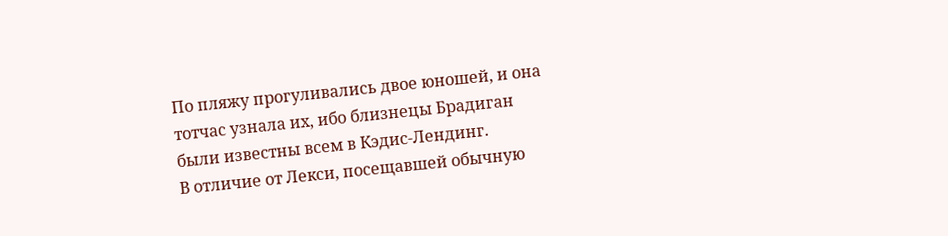По пляжу прогуливались двое юношей, и она тотчас узнала их, ибо близнецы Брадиган были известны всем в Кэдис-Лендинг.
В отличие от Лекси, посещавшей обычную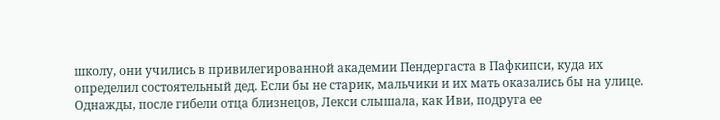школу, они учились в привилегированной академии Пендергаста в Пафкипси, куда их определил состоятельный дед. Если бы не старик, мальчики и их мать оказались бы на улице.
Однажды, после гибели отца близнецов, Лекси слышала, как Иви, подруга ее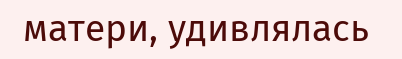матери, удивлялась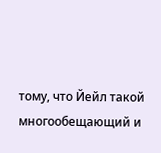тому, что Йейл такой многообещающий и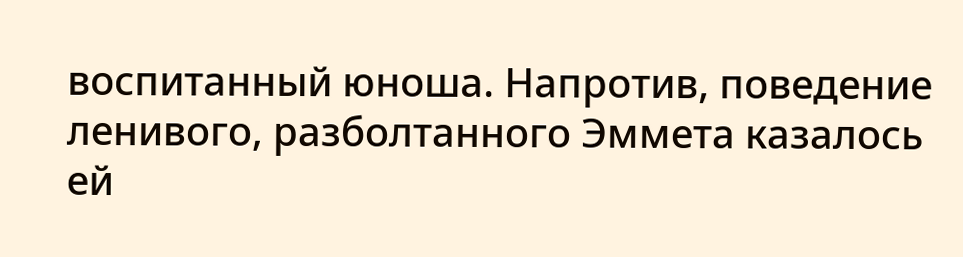воспитанный юноша. Напротив, поведение ленивого, разболтанного Эммета казалось ей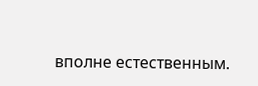вполне естественным.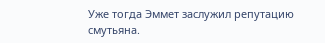Уже тогда Эммет заслужил репутацию смутьяна.